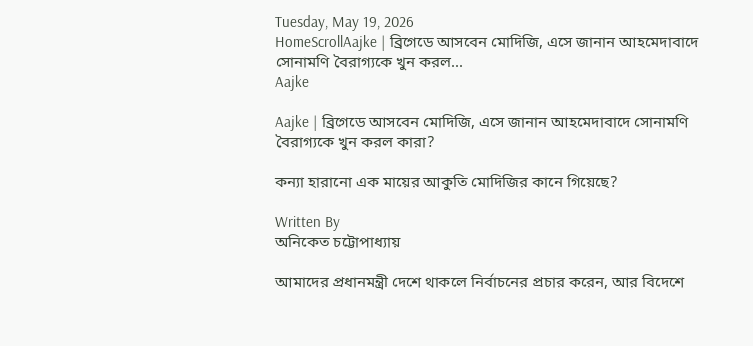Tuesday, May 19, 2026
HomeScrollAajke | ব্রিগেডে আসবেন মোদিজি, এসে জানান আহমেদাবাদে সোনামণি বৈরাগ্যকে খুন করল...
Aajke

Aajke | ব্রিগেডে আসবেন মোদিজি, এসে জানান আহমেদাবাদে সোনামণি বৈরাগ্যকে খুন করল কারা?

কন্যা হারানো এক মায়ের আকুতি মোদিজির কানে গিয়েছে?

Written By
অনিকেত চট্টোপাধ্যায়

আমাদের প্রধানমন্ত্রী দেশে থাকলে নির্বাচনের প্রচার করেন, আর বিদেশে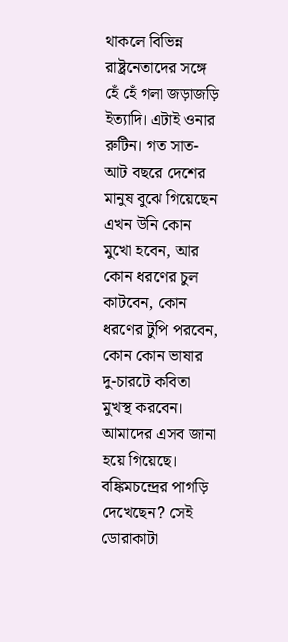থাকলে বিভিন্ন রাষ্ট্রনেতাদের সঙ্গে হেঁ হেঁ গলা জড়াজড়ি ইত্যাদি। এটাই ওনার রুটিন। গত সাত-আট বছরে দেশের মানুষ বুঝে গিয়েছেন এখন উনি কোন মুখো হবেন, আর কোন ধরণের চুল কাটবেন, কোন ধরণের টুপি পরবেন, কোন কোন ভাষার দু-চারটে কবিতা মুখস্থ করবেন। আমাদের এসব জানা হয়ে গিয়েছে। বঙ্কিমচন্দ্রের পাগড়ি দেখেছেন? সেই ডোরাকাটা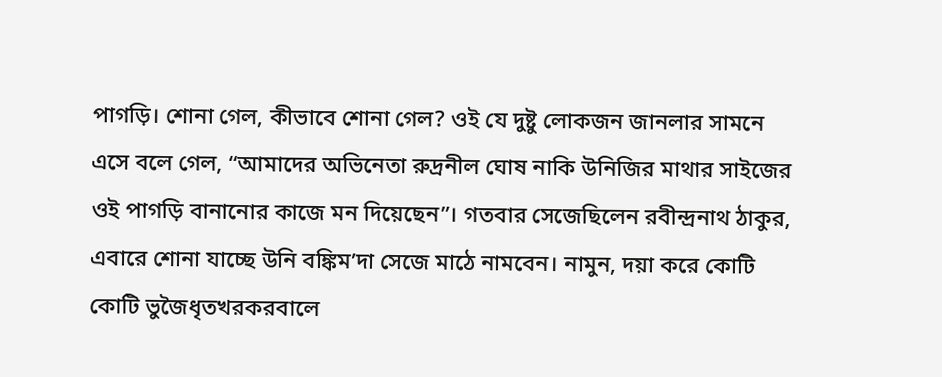পাগড়ি। শোনা গেল, কীভাবে শোনা গেল? ওই যে দুষ্টু লোকজন জানলার সামনে এসে বলে গেল, “আমাদের অভিনেতা রুদ্রনীল ঘোষ নাকি উনিজির মাথার সাইজের ওই পাগড়ি বানানোর কাজে মন দিয়েছেন”। গতবার সেজেছিলেন রবীন্দ্রনাথ ঠাকুর, এবারে শোনা যাচ্ছে উনি বঙ্কিম’দা সেজে মাঠে নামবেন। নামুন, দয়া করে কোটি কোটি ভুজৈধৃতখরকরবালে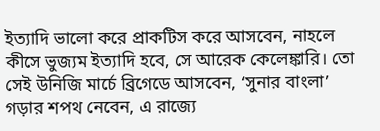ইত্যাদি ভালো করে প্রাকটিস করে আসবেন, নাহলে কীসে ভুজ্যম ইত্যাদি হবে, সে আরেক কেলেঙ্কারি। তো সেই উনিজি মার্চে ব্রিগেডে আসবেন, ‘সুনার বাংলা’ গড়ার শপথ নেবেন, এ রাজ্যে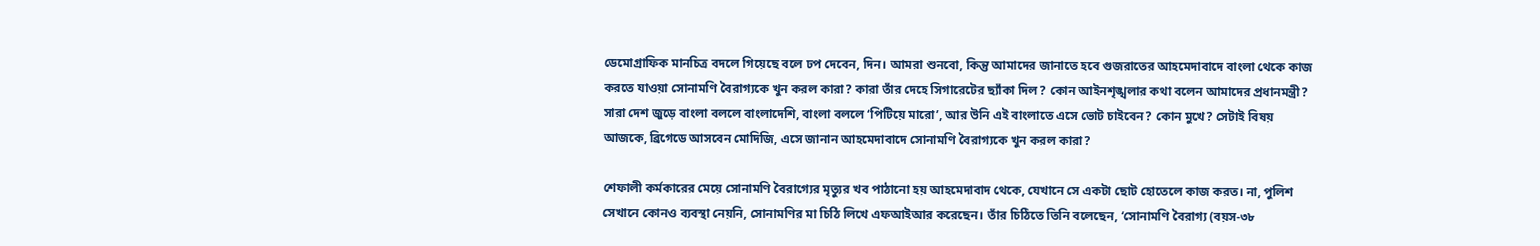ডেমোগ্রাফিক মানচিত্র বদলে গিয়েছে বলে ঢপ দেবেন, দিন। আমরা শুনবো, কিন্তু আমাদের জানাতে হবে গুজরাতের আহমেদাবাদে বাংলা থেকে কাজ করতে যাওয়া সোনামণি বৈরাগ্যকে খুন করল কারা? কারা তাঁর দেহে সিগারেটের ছ্যাঁকা দিল? কোন আইনশৃঙ্খলার কথা বলেন আমাদের প্রধানমন্ত্রী? সারা দেশ জুড়ে বাংলা বললে বাংলাদেশি, বাংলা বললে ‘পিটিয়ে মারো’, আর উনি এই বাংলাতে এসে ভোট চাইবেন? কোন মুখে? সেটাই বিষয় আজকে, ব্রিগেডে আসবেন মোদিজি, এসে জানান আহমেদাবাদে সোনামণি বৈরাগ্যকে খুন করল কারা?

শেফালী কর্মকারের মেয়ে সোনামণি বৈরাগ্যের মৃত্যুর খব পাঠানো হয় আহমেদাবাদ থেকে, যেখানে সে একটা ছোট হোতেলে কাজ করত। না, পুলিশ সেখানে কোনও ব্যবস্থা নেয়নি, সোনামণির মা চিঠি লিখে এফআইআর করেছেন। তাঁর চিঠিতে তিনি বলেছেন, ‘সোনামণি বৈরাগ্য (বয়স-৩৮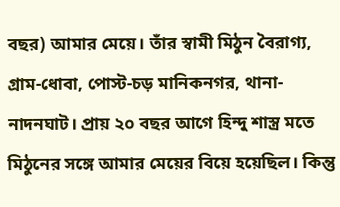বছর) আমার মেয়ে। তাঁর স্বামী মিঠুন বৈরাগ্য, গ্রাম-ধোবা, পোস্ট-চড় মানিকনগর, থানা-নাদনঘাট। প্রায় ২০ বছর আগে হিন্দু শাস্ত্র মতে মিঠুনের সঙ্গে আমার মেয়ের বিয়ে হয়েছিল। কিন্তু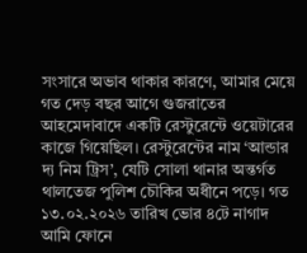সংসারে অভাব থাকার কারণে, আমার মেয়ে গত দেড় বছর আগে গুজরাতের আহমেদাবাদে একটি রেস্টুরেন্টে ওয়েটারের কাজে গিয়েছিল। রেস্টুরেন্টের নাম ‘আন্ডার দ্য নিম ট্রিস’, যেটি সোলা থানার অন্তর্গত থালতেজ পুলিশ চৌকির অধীনে পড়ে। গত ১৩.০২.২০২৬ তারিখ ভোর ৪টে নাগাদ আমি ফোনে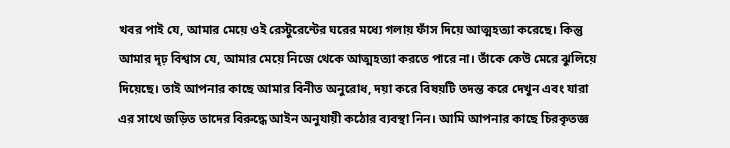খবর পাই যে, আমার মেয়ে ওই রেস্টুরেন্টের ঘরের মধ্যে গলায় ফাঁস দিয়ে আত্মহত্যা করেছে। কিন্তু আমার দৃঢ় বিশ্বাস যে, আমার মেয়ে নিজে থেকে আত্মহত্যা করতে পারে না। তাঁকে কেউ মেরে ঝুলিয়ে দিয়েছে। তাই আপনার কাছে আমার বিনীত অনুরোধ, দয়া করে বিষয়টি তদন্ত করে দেখুন এবং যারা এর সাথে জড়িত তাদের বিরুদ্ধে আইন অনুযায়ী কঠোর ব্যবস্থা নিন। আমি আপনার কাছে চিরকৃতজ্ঞ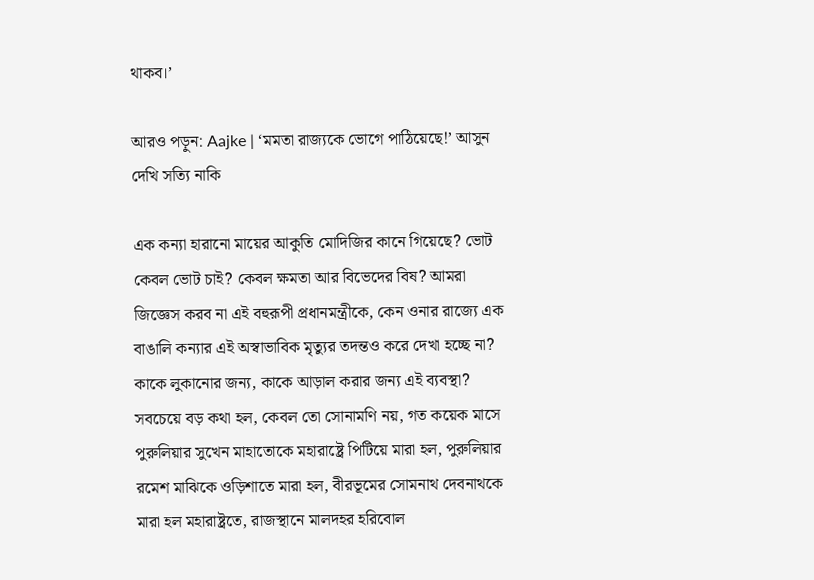থাকব।’

আরও পড়ুন: Aajke | ‘মমতা রাজ্যকে ভোগে পাঠিয়েছে!’ আসুন দেখি সত্যি নাকি

এক কন্যা হারানো মায়ের আকুতি মোদিজির কানে গিয়েছে? ভোট কেবল ভোট চাই? কেবল ক্ষমতা আর বিভেদের বিষ? আমরা জিজ্ঞেস করব না এই বহুরূপী প্রধানমন্ত্রীকে, কেন ওনার রাজ্যে এক বাঙালি কন্যার এই অস্বাভাবিক মৃত্যুর তদন্তও করে দেখা হচ্ছে না? কাকে লুকানোর জন্য, কাকে আড়াল করার জন্য এই ব্যবস্থা? সবচেয়ে বড় কথা হল, কেবল তো সোনামণি নয়, গত কয়েক মাসে পুরুলিয়ার সুখেন মাহাতোকে মহারাষ্ট্রে পিটিয়ে মারা হল, পুরুলিয়ার রমেশ মাঝিকে ওড়িশাতে মারা হল, বীরভূমের সোমনাথ দেবনাথকে মারা হল মহারাষ্ট্রতে, রাজস্থানে মালদহর হরিবোল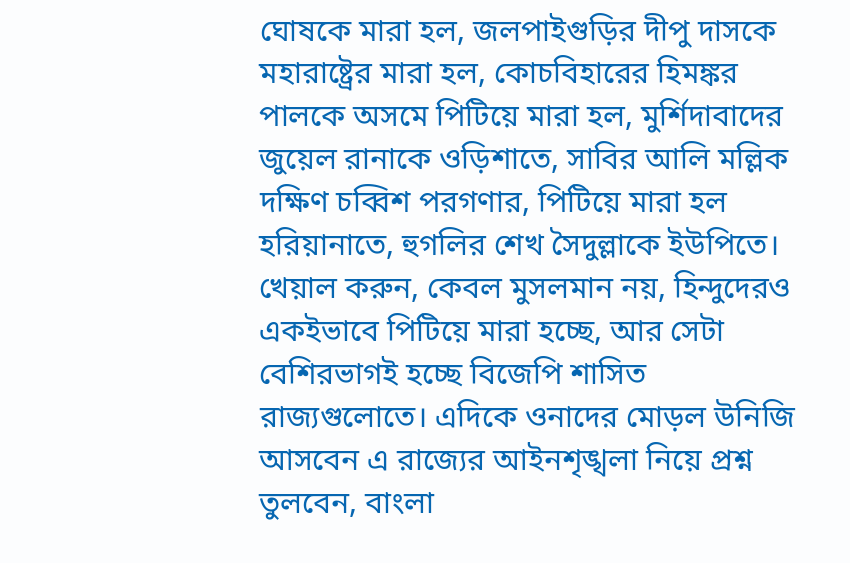ঘোষকে মারা হল, জলপাইগুড়ির দীপু দাসকে মহারাষ্ট্রের মারা হল, কোচবিহারের হিমঙ্কর পালকে অসমে পিটিয়ে মারা হল, মুর্শিদাবাদের জুয়েল রানাকে ওড়িশাতে, সাবির আলি মল্লিক দক্ষিণ চব্বিশ পরগণার, পিটিয়ে মারা হল হরিয়ানাতে, হুগলির শেখ সৈদুল্লাকে ইউপিতে। খেয়াল করুন, কেবল মুসলমান নয়, হিন্দুদেরও একইভাবে পিটিয়ে মারা হচ্ছে, আর সেটা বেশিরভাগই হচ্ছে বিজেপি শাসিত রাজ্যগুলোতে। এদিকে ওনাদের মোড়ল উনিজি আসবেন এ রাজ্যের আইনশৃঙ্খলা নিয়ে প্রশ্ন তুলবেন, বাংলা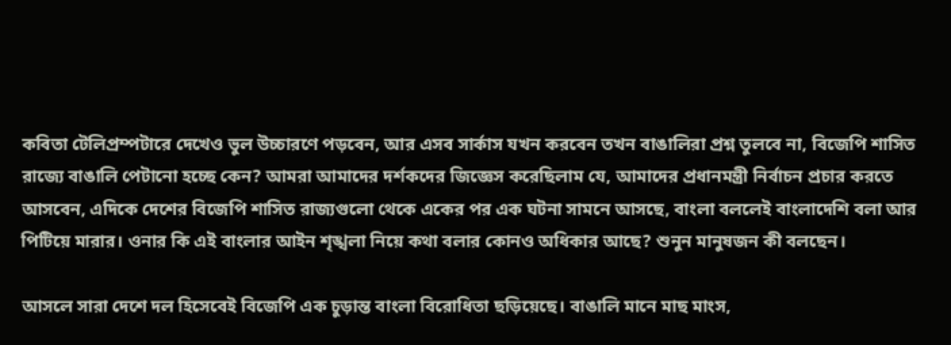কবিতা টেলিপ্রম্পটারে দেখেও ভুল উচ্চারণে পড়বেন, আর এসব সার্কাস যখন করবেন তখন বাঙালিরা প্রশ্ন তুলবে না, বিজেপি শাসিত রাজ্যে বাঙালি পেটানো হচ্ছে কেন? আমরা আমাদের দর্শকদের জিজ্ঞেস করেছিলাম যে, আমাদের প্রধানমন্ত্রী নির্বাচন প্রচার করতে আসবেন, এদিকে দেশের বিজেপি শাসিত রাজ্যগুলো থেকে একের পর এক ঘটনা সামনে আসছে, বাংলা বললেই বাংলাদেশি বলা আর পিটিয়ে মারার। ওনার কি এই বাংলার আইন শৃঙ্খলা নিয়ে কথা বলার কোনও অধিকার আছে? শুনুন মানুষজন কী বলছেন।

আসলে সারা দেশে দল হিসেবেই বিজেপি এক চুড়ান্ত বাংলা বিরোধিতা ছড়িয়েছে। বাঙালি মানে মাছ মাংস,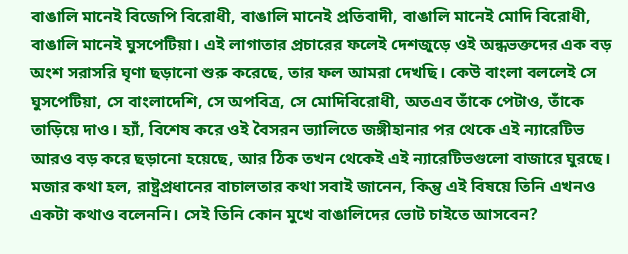বাঙালি মানেই বিজেপি বিরোধী, বাঙালি মানেই প্রতিবাদী, বাঙালি মানেই মোদি বিরোধী, বাঙালি মানেই ঘুসপেটিয়া। এই লাগাতার প্রচারের ফলেই দেশজুড়ে ওই অন্ধভক্তদের এক বড় অংশ সরাসরি ঘৃণা ছড়ানো শুরু করেছে, তার ফল আমরা দেখছি। কেউ বাংলা বললেই সে ঘুসপেটিয়া, সে বাংলাদেশি, সে অপবিত্র, সে মোদিবিরোধী, অতএব তাঁকে পেটাও, তাঁকে তাড়িয়ে দাও। হ্যাঁ, বিশেষ করে ওই বৈসরন ভ্যালিতে জঙ্গীহানার পর থেকে এই ন্যারেটিভ আরও বড় করে ছড়ানো হয়েছে, আর ঠিক তখন থেকেই এই ন্যারেটিভগুলো বাজারে ঘুরছে। মজার কথা হল, রাষ্ট্রপ্রধানের বাচালতার কথা সবাই জানেন, কিন্তু এই বিষয়ে তিনি এখনও একটা কথাও বলেননি। সেই তিনি কোন মুখে বাঙালিদের ভোট চাইতে আসবেন?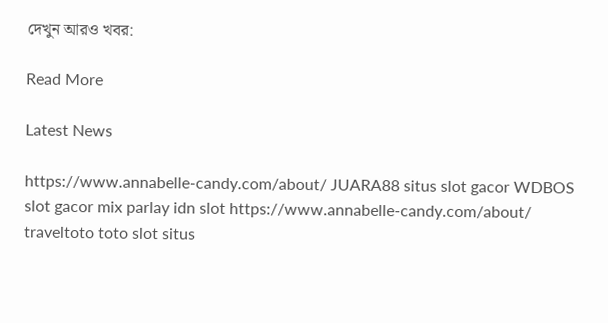দেখুন আরও খবর:

Read More

Latest News

https://www.annabelle-candy.com/about/ JUARA88 situs slot gacor WDBOS slot gacor mix parlay idn slot https://www.annabelle-candy.com/about/ traveltoto toto slot situs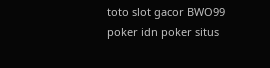toto slot gacor BWO99 poker idn poker situs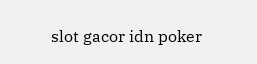slot gacor idn poker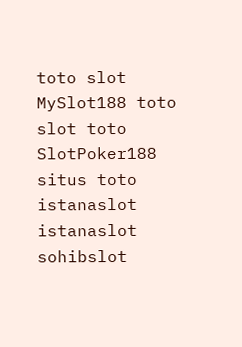toto slot MySlot188 toto slot toto SlotPoker188 situs toto istanaslot istanaslot sohibslot